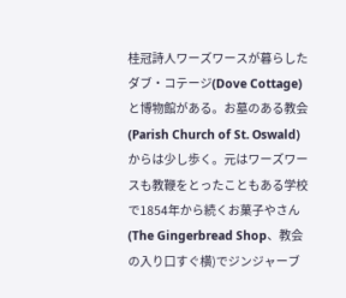桂冠詩人ワーズワースが暮らしたダブ・コテージ(Dove Cottage)と博物館がある。お墓のある教会(Parish Church of St. Oswald)からは少し歩く。元はワーズワースも教鞭をとったこともある学校で1854年から続くお菓子やさん(The Gingerbread Shop、教会の入り口すぐ横)でジンジャーブ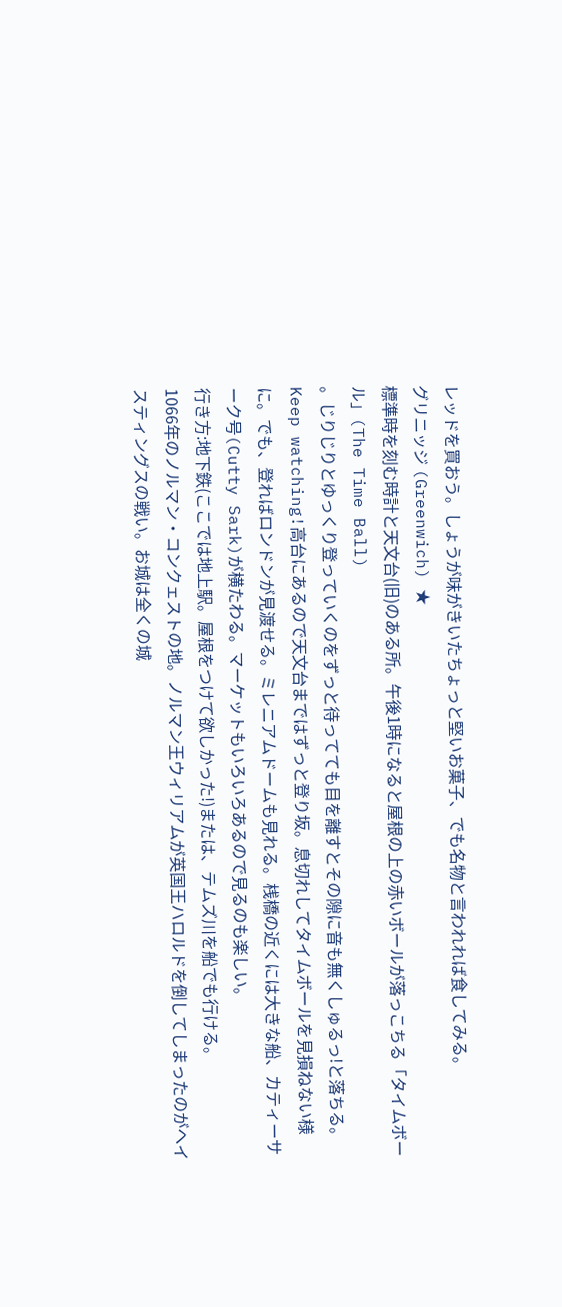レッドを買おう。しょうが味がきいたちょっと堅いお菓子、でも名物と言われれば食してみる。
グリニッジ (Greenwich) ★
標準時を刻む時計と天文台(旧)のある所。午後1時になると屋根の上の赤いボールが落っこちる「タイムボール」(The Time Ball)
。じりじりとゆっくり登っていくのをずっと待ってても目を離すとその隙に音も無くしゅるっ!と落ちる。Keep watching!高台にあるので天文台まではずっと登り坂。息切れしてタイムボールを見損ねない様に。でも、登ればロンドンが見渡せる。ミレニアムドームも見れる。桟橋の近くには大きな船、カティーサーク号(Cutty Sark)が横たわる。マーケットもいろいろあるので見るのも楽しい。
行き方:地下鉄(ここでは地上駅。屋根をつけて欲しかった!)または、テムズ川を船でも行ける。
1066年のノルマン・コンクェストの地。ノルマン王ウィリアムが英国王ハロルドを倒してしまったのがヘイスティングスの戦い。お城は全くの城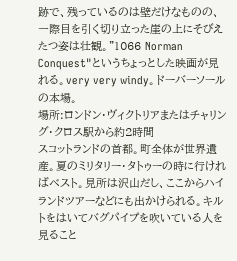跡で、残っているのは壁だけなものの、一際目を引く切り立った崖の上にそびえたつ姿は壮観。"1066 Norman Conquest"というちょっとした映画が見れる。very very windy。ドーバーソールの本場。
場所:ロンドン・ヴィクトリアまたはチャリング・クロス駅から約2時間
スコットランドの首都。町全体が世界遺産。夏のミリタリー・タトゥーの時に行ければベスト。見所は沢山だし、ここからハイランドツアーなどにも出かけられる。キルトをはいてバグパイプを吹いている人を見ること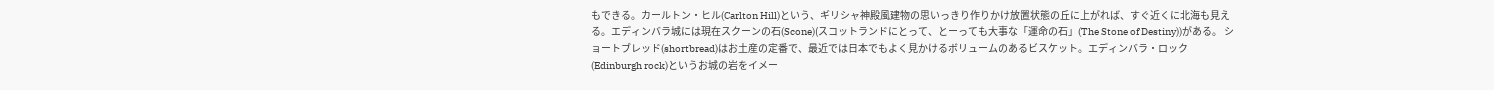もできる。カールトン・ヒル(Carlton Hill)という、ギリシャ神殿風建物の思いっきり作りかけ放置状態の丘に上がれば、すぐ近くに北海も見える。エディンバラ城には現在スクーンの石(Scone)(スコットランドにとって、とーっても大事な「運命の石」(The Stone of Destiny))がある。 ショートブレッド(shortbread)はお土産の定番で、最近では日本でもよく見かけるボリュームのあるビスケット。エディンバラ・ロック(Edinburgh rock)というお城の岩をイメー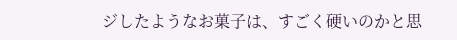ジしたようなお菓子は、すごく硬いのかと思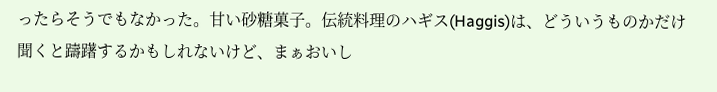ったらそうでもなかった。甘い砂糖菓子。伝統料理のハギス(Haggis)は、どういうものかだけ聞くと躊躇するかもしれないけど、まぁおいし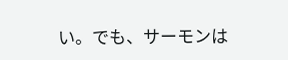い。でも、サーモンは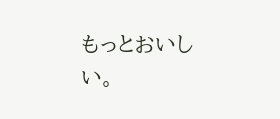もっとおいしい。